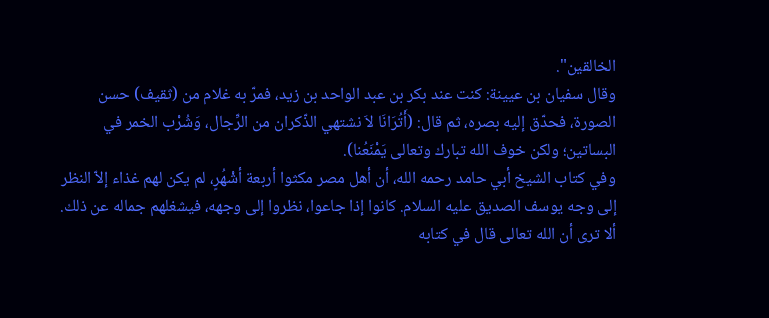الخالقين".
وقال سفيان بن عيينة: كنت عند بكر بن عبد الواحد بن زيد، فمرّ به غلام من (ثقيف) حسن
الصورة، فحدّق إليه بصره، ثم قال: (أَتُرَانَا لاَ نشتهي الذّكران من الرِّجال، وَشُرْب الخمر في
البساتين؛ ولكن خوف الله تبارك وتعالى يَمْنَعُنا).
وفي كتاب الشيخ أبي حامد رحمه الله، أن أهل مصر مكثوا أربعة أشْهُرٍ، لم يكن لهم غذاء إلاّ النظر
إلى وجه يوسف الصديق عليه السلام. كانوا إذا جاعوا، نظروا إلى وجهه، فيشغلهم جماله عن ذلك.
ألا ترى أن الله تعالى قال في كتابه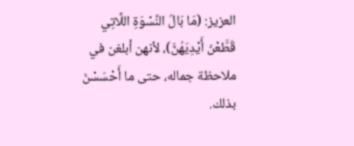العزيز: (مَا بَالُ النِّسْوَةِ اللَّاتِي قَطَّعْنَ أَيْدِيَهُنَّ)، لأنهن أبلغن في ملاحظة جماله، حتى ما أَحْسَسْنَ
بذلك.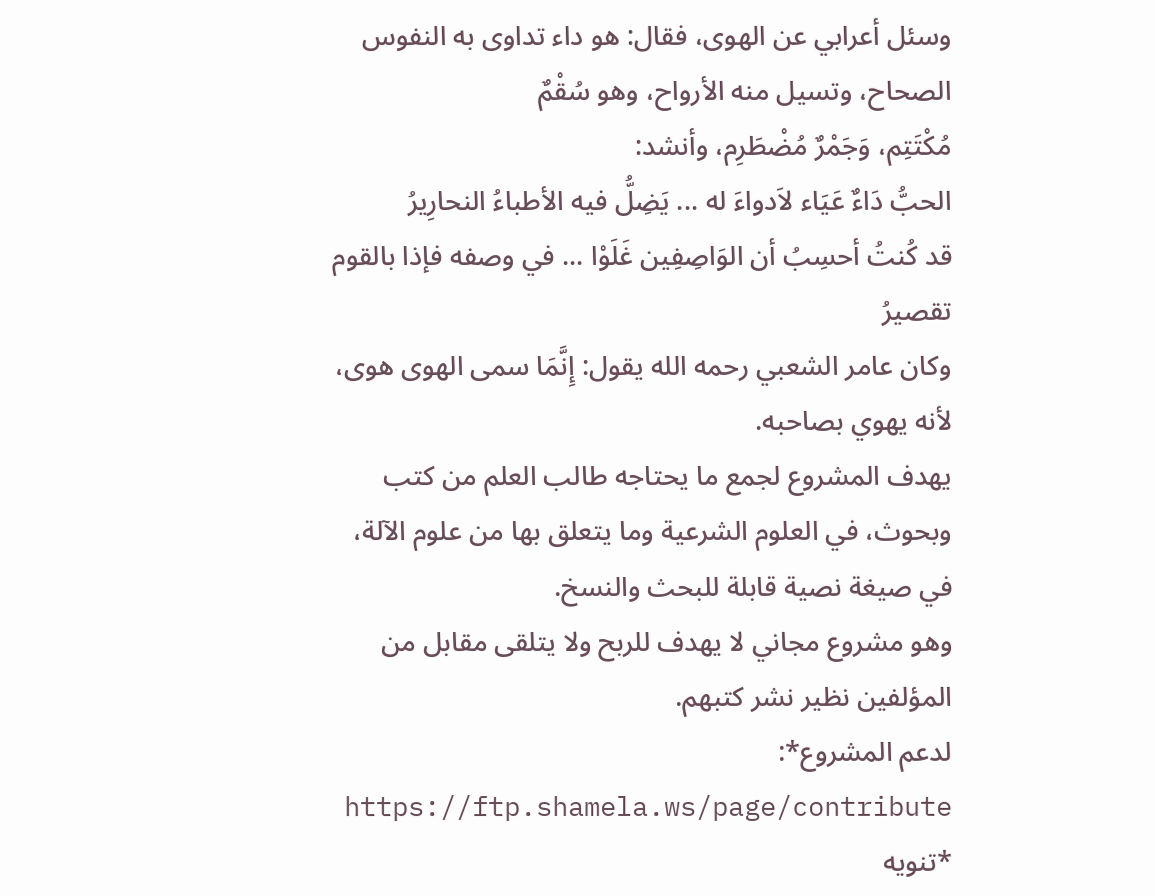وسئل أعرابي عن الهوى، فقال: هو داء تداوى به النفوس الصحاح، وتسيل منه الأرواح، وهو سُقْمٌ
مُكْتَتِم، وَجَمْرٌ مُضْطَرِم، وأنشد:
الحبُّ دَاءٌ عَيَاء لاَدواءَ له ... يَضِلُّ فيه الأطباءُ النحارِيرُ
قد كُنتُ أحسِبُ أن الوَاصِفِين غَلَوْا ... في وصفه فإذا بالقوم تقصيرُ
وكان عامر الشعبي رحمه الله يقول: إِنَّمَا سمى الهوى هوى، لأنه يهوي بصاحبه.
يهدف المشروع لجمع ما يحتاجه طالب العلم من كتب وبحوث، في العلوم الشرعية وما يتعلق بها من علوم الآلة، في صيغة نصية قابلة للبحث والنسخ.
وهو مشروع مجاني لا يهدف للربح ولا يتلقى مقابل من المؤلفين نظير نشر كتبهم.
لدعم المشروع*: https://ftp.shamela.ws/page/contribute
*تنويه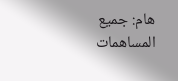هام: جميع المساهمات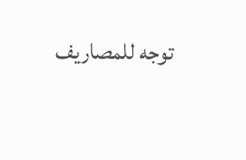توجه للمصاريف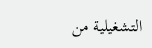التشغيلية من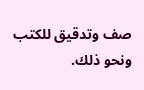صف وتدقيق للكتب ونحو ذلك.